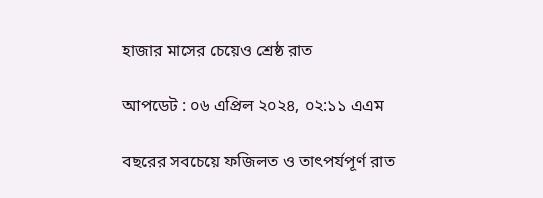হাজার মাসের চেয়েও শ্রেষ্ঠ রাত

আপডেট : ০৬ এপ্রিল ২০২৪, ০২:১১ এএম

বছরের সবচেয়ে ফজিলত ও তাৎপর্যপূর্ণ রাত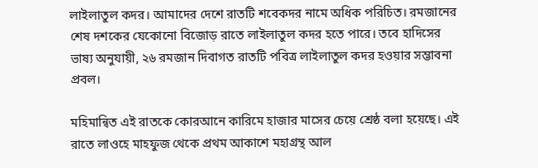লাইলাতুল কদর। আমাদের দেশে রাতটি শবেকদর নামে অধিক পরিচিত। রমজানের শেষ দশকের যেকোনো বিজোড় রাতে লাইলাতুল কদর হতে পারে। তবে হাদিসের ভাষ্য অনুযায়ী, ২৬ রমজান দিবাগত রাতটি পবিত্র লাইলাতুল কদর হওয়ার সম্ভাবনা প্রবল।

মহিমান্বিত এই রাতকে কোরআনে কারিমে হাজার মাসের চেয়ে শ্রেষ্ঠ বলা হয়েছে। এই রাতে লাওহে মাহফুজ থেকে প্রথম আকাশে মহাগ্রন্থ আল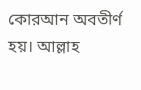কোরআন অবতীর্ণ হয়। আল্লাহ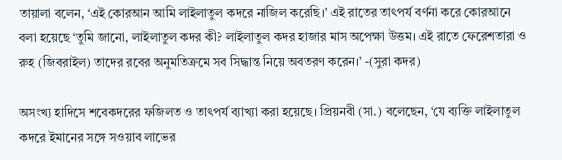তায়ালা বলেন, ‘এই কোরআন আমি লাইলাতুল কদরে নাজিল করেছি।’ এই রাতের তাৎপর্য বর্ণনা করে কোরআনে বলা হয়েছে ‘তুমি জানো, লাইলাতুল কদর কী? লাইলাতুল কদর হাজার মাস অপেক্ষা উত্তম। এই রাতে ফেরেশতারা ও রুহ (জিবরাইল) তাদের রবের অনুমতিক্রমে সব সিদ্ধান্ত নিয়ে অবতরণ করেন।’ -(সুরা কদর)

অসংখ্য হাদিসে শবেকদরের ফজিলত ও তাৎপর্য ব্যাখ্যা করা হয়েছে। প্রিয়নবী (সা.) বলেছেন, ‘যে ব্যক্তি লাইলাতুল কদরে ইমানের সঙ্গে সওয়াব লাভের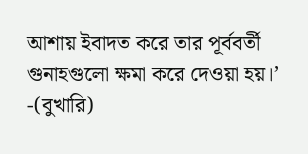আশায় ইবাদত করে তার পূর্ববর্তী গুনাহগুলো ক্ষমা করে দেওয়া হয়।’ -(বুখারি)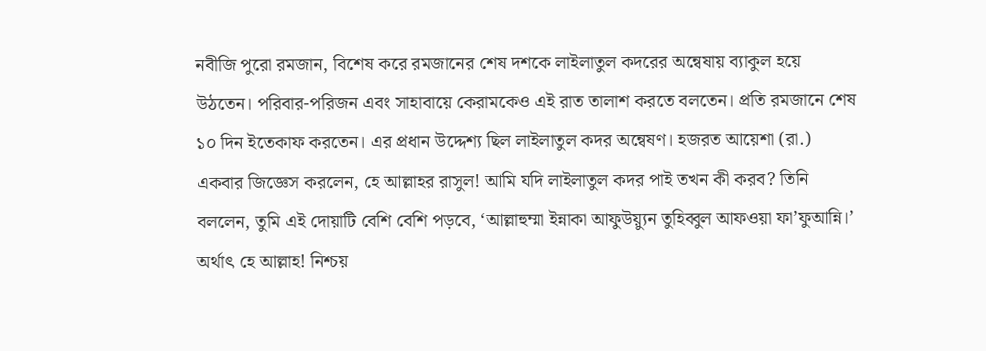নবীজি পুরো রমজান, বিশেষ করে রমজানের শেষ দশকে লাইলাতুল কদরের অন্বেষায় ব্যাকুল হয়ে উঠতেন। পরিবার-পরিজন এবং সাহাবায়ে কেরামকেও এই রাত তালাশ করতে বলতেন। প্রতি রমজানে শেষ ১০ দিন ইতেকাফ করতেন। এর প্রধান উদ্দেশ্য ছিল লাইলাতুল কদর অন্বেষণ। হজরত আয়েশা (রা.) একবার জিজ্ঞেস করলেন, হে আল্লাহর রাসুল! আমি যদি লাইলাতুল কদর পাই তখন কী করব? তিনি বললেন, তুমি এই দোয়াটি বেশি বেশি পড়বে, ‘আল্লাহুম্মা ইন্নাকা আফুউয়্যুন তুহিব্বুল আফওয়া ফা’ফুআন্নি।’ অর্থাৎ হে আল্লাহ! নিশ্চয়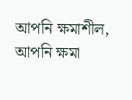আপনি ক্ষমাশীল, আপনি ক্ষমা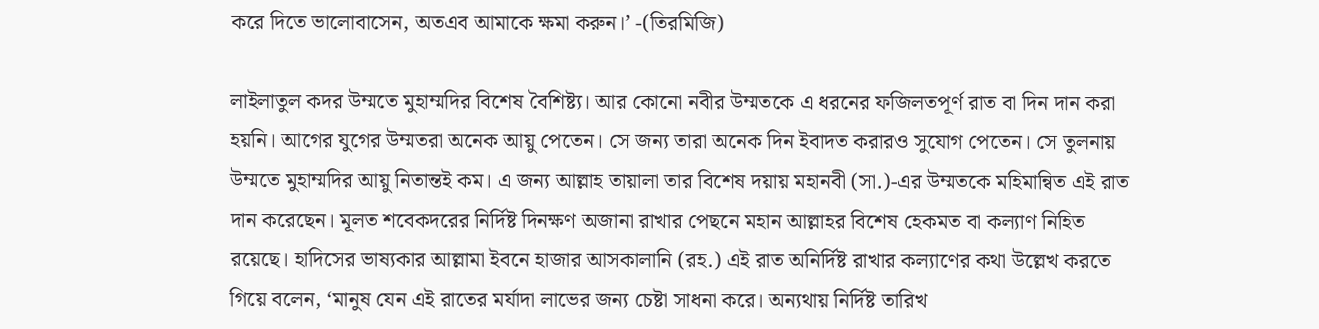করে দিতে ভালোবাসেন, অতএব আমাকে ক্ষমা করুন।’ -(তিরমিজি)

লাইলাতুল কদর উম্মতে মুহাম্মদির বিশেষ বৈশিষ্ট্য। আর কোনো নবীর উম্মতকে এ ধরনের ফজিলতপূর্ণ রাত বা দিন দান করা হয়নি। আগের যুগের উম্মতরা অনেক আয়ু পেতেন। সে জন্য তারা অনেক দিন ইবাদত করারও সুযোগ পেতেন। সে তুলনায় উম্মতে মুহাম্মদির আয়ু নিতান্তই কম। এ জন্য আল্লাহ তায়ালা তার বিশেষ দয়ায় মহানবী (সা.)-এর উম্মতকে মহিমান্বিত এই রাত দান করেছেন। মূলত শবেকদরের নির্দিষ্ট দিনক্ষণ অজানা রাখার পেছনে মহান আল্লাহর বিশেষ হেকমত বা কল্যাণ নিহিত রয়েছে। হাদিসের ভাষ্যকার আল্লামা ইবনে হাজার আসকালানি (রহ.) এই রাত অনির্দিষ্ট রাখার কল্যাণের কথা উল্লেখ করতে গিয়ে বলেন, ‘মানুষ যেন এই রাতের মর্যাদা লাভের জন্য চেষ্টা সাধনা করে। অন্যথায় নির্দিষ্ট তারিখ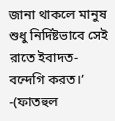জানা থাকলে মানুষ শুধু নির্দিষ্টভাবে সেই রাতে ইবাদত-বন্দেগি করত।’ -(ফাতহুল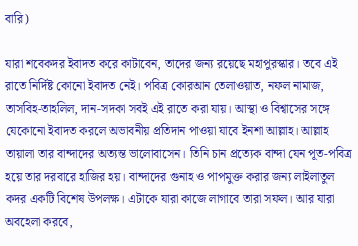বারি)

যারা শবেকদর ইবাদত করে কাটাবেন, তাদের জন্য রয়েছে মহাপুরস্কার। তবে এই রাতে নির্দিষ্ট কোনো ইবাদত নেই। পবিত্র কোরআন তেলাওয়াত, নফল নামাজ, তাসবিহ-তাহলিল, দান-সদকা সবই এই রাতে করা যায়। আস্থা ও বিশ্বাসের সঙ্গে যেকোনো ইবাদত করলে অভাবনীয় প্রতিদান পাওয়া যাবে ইনশা আল্লাহ। আল্লাহ তায়ালা তার বান্দাদের অত্যন্ত ভালোবাসেন। তিনি চান প্রত্যেক বান্দা যেন পূত-পবিত্র হয়ে তার দরবারে হাজির হয়। বান্দাদের গুনাহ ও পাপমুক্ত করার জন্য লাইলাতুল কদর একটি বিশেষ উপলক্ষ। এটাকে যারা কাজে লাগাবে তারা সফল। আর যারা অবহেলা করবে,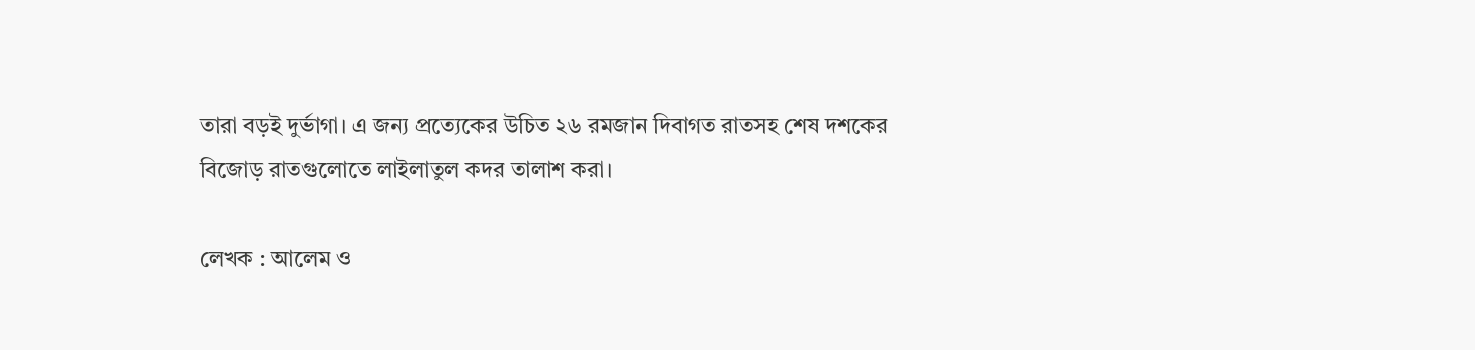তারা বড়ই দুর্ভাগা। এ জন্য প্রত্যেকের উচিত ২৬ রমজান দিবাগত রাতসহ শেষ দশকের বিজোড় রাতগুলোতে লাইলাতুল কদর তালাশ করা।

লেখক : আলেম ও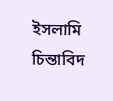ইসলামি চিন্তাবিদ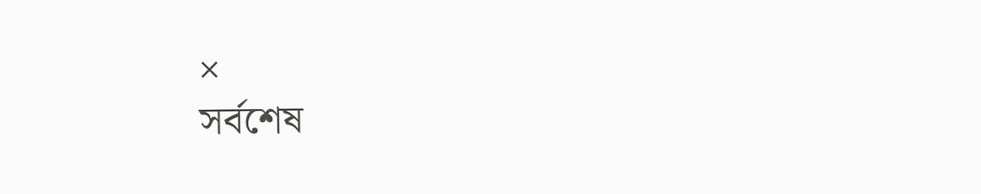×
সর্বশেষ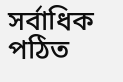সর্বাধিক পঠিত